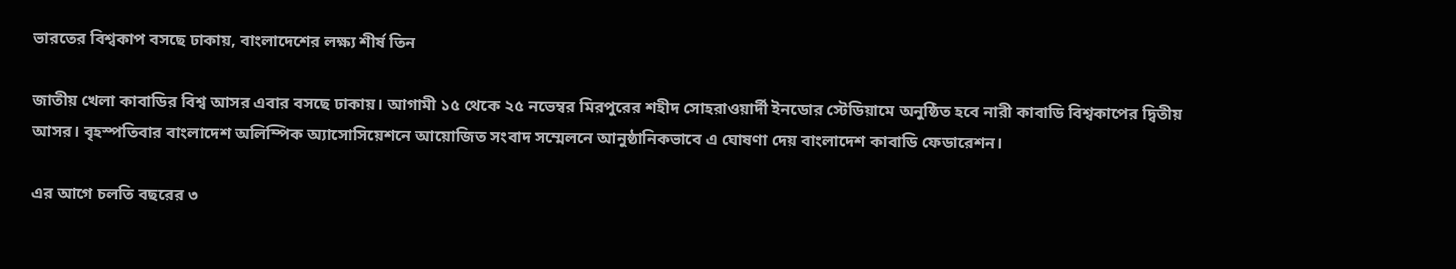ভারতের বিশ্বকাপ বসছে ঢাকায়, বাংলাদেশের লক্ষ্য শীর্ষ তিন

জাতীয় খেলা কাবাডির বিশ্ব আসর এবার বসছে ঢাকায়। আগামী ১৫ থেকে ২৫ নভেম্বর মিরপুরের শহীদ সোহরাওয়ার্দী ইনডোর স্টেডিয়ামে অনুষ্ঠিত হবে নারী কাবাডি বিশ্বকাপের দ্বিতীয় আসর। বৃহস্পতিবার বাংলাদেশ অলিম্পিক অ্যাসোসিয়েশনে আয়োজিত সংবাদ সম্মেলনে আনুষ্ঠানিকভাবে এ ঘোষণা দেয় বাংলাদেশ কাবাডি ফেডারেশন।

এর আগে চলতি বছরের ৩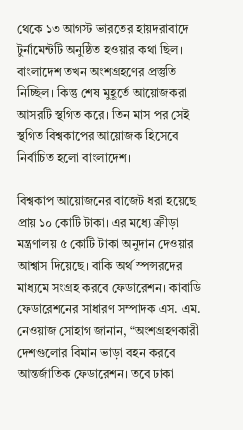থেকে ১৩ আগস্ট ভারতের হায়দরাবাদে টুর্নামেন্টটি অনুষ্ঠিত হওয়ার কথা ছিল। বাংলাদেশ তখন অংশগ্রহণের প্রস্তুতি নিচ্ছিল। কিন্তু শেষ মুহূর্তে আয়োজকরা আসরটি স্থগিত করে। তিন মাস পর সেই স্থগিত বিশ্বকাপের আয়োজক হিসেবে নির্বাচিত হলো বাংলাদেশ।

বিশ্বকাপ আয়োজনের বাজেট ধরা হয়েছে প্রায় ১০ কোটি টাকা। এর মধ্যে ক্রীড়া মন্ত্রণালয় ৫ কোটি টাকা অনুদান দেওয়ার আশ্বাস দিয়েছে। বাকি অর্থ স্পন্সরদের মাধ্যমে সংগ্রহ করবে ফেডারেশন। কাবাডি ফেডারেশনের সাধারণ সম্পাদক এস. এম. নেওয়াজ সোহাগ জানান, “অংশগ্রহণকারী দেশগুলোর বিমান ভাড়া বহন করবে আন্তর্জাতিক ফেডারেশন। তবে ঢাকা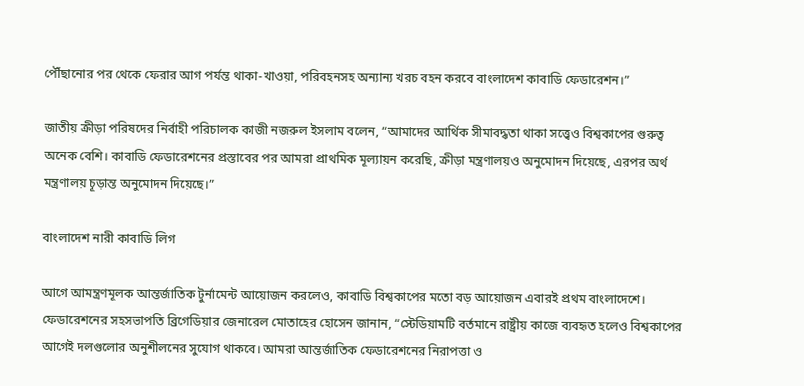পৌঁছানোর পর থেকে ফেরার আগ পর্যন্ত থাকা-খাওয়া, পরিবহনসহ অন্যান্য খরচ বহন করবে বাংলাদেশ কাবাডি ফেডারেশন।”

জাতীয় ক্রীড়া পরিষদের নির্বাহী পরিচালক কাজী নজরুল ইসলাম বলেন, “আমাদের আর্থিক সীমাবদ্ধতা থাকা সত্ত্বেও বিশ্বকাপের গুরুত্ব অনেক বেশি। কাবাডি ফেডারেশনের প্রস্তাবের পর আমরা প্রাথমিক মূল্যায়ন করেছি, ক্রীড়া মন্ত্রণালয়ও অনুমোদন দিয়েছে, এরপর অর্থ মন্ত্রণালয় চূড়ান্ত অনুমোদন দিয়েছে।”

বাংলাদেশ নারী কাবাডি লিগ

আগে আমন্ত্রণমূলক আন্তর্জাতিক টুর্নামেন্ট আয়োজন করলেও, কাবাডি বিশ্বকাপের মতো বড় আয়োজন এবারই প্রথম বাংলাদেশে। ফেডারেশনের সহসভাপতি ব্রিগেডিয়ার জেনারেল মোতাহের হোসেন জানান, “স্টেডিয়ামটি বর্তমানে রাষ্ট্রীয় কাজে ব্যবহৃত হলেও বিশ্বকাপের আগেই দলগুলোর অনুশীলনের সুযোগ থাকবে। আমরা আন্তর্জাতিক ফেডারেশনের নিরাপত্তা ও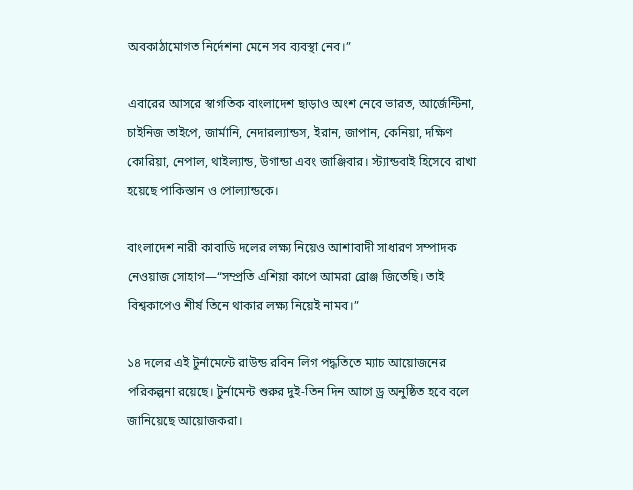অবকাঠামোগত নির্দেশনা মেনে সব ব্যবস্থা নেব।”

এবারের আসরে স্বাগতিক বাংলাদেশ ছাড়াও অংশ নেবে ভারত, আর্জেন্টিনা, চাইনিজ তাইপে, জার্মানি, নেদারল্যান্ডস, ইরান, জাপান, কেনিয়া, দক্ষিণ কোরিয়া, নেপাল, থাইল্যান্ড, উগান্ডা এবং জাঞ্জিবার। স্ট্যান্ডবাই হিসেবে রাখা হয়েছে পাকিস্তান ও পোল্যান্ডকে।

বাংলাদেশ নারী কাবাডি দলের লক্ষ্য নিয়েও আশাবাদী সাধারণ সম্পাদক নেওয়াজ সোহাগ—“সম্প্রতি এশিয়া কাপে আমরা ব্রোঞ্জ জিতেছি। তাই বিশ্বকাপেও শীর্ষ তিনে থাকার লক্ষ্য নিয়েই নামব।”

১৪ দলের এই টুর্নামেন্টে রাউন্ড রবিন লিগ পদ্ধতিতে ম্যাচ আয়োজনের পরিকল্পনা রয়েছে। টুর্নামেন্ট শুরুর দুই-তিন দিন আগে ড্র অনুষ্ঠিত হবে বলে জানিয়েছে আয়োজকরা।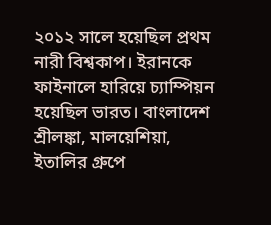২০১২ সালে হয়েছিল প্রথম নারী বিশ্বকাপ। ইরানকে ফাইনালে হারিয়ে চ্যাম্পিয়ন হয়েছিল ভারত। বাংলাদেশ শ্রীলঙ্কা, মালয়েশিয়া, ইতালির গ্রুপে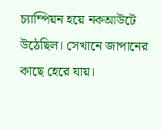চ্যাম্পিয়ন হয়ে নকআউটে উঠেছিল। সেখানে জাপানের কাছে হেরে যায়।